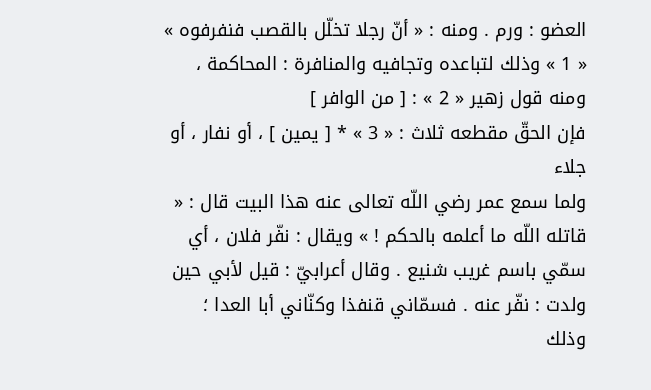العضو : ورم . ومنه : « أنّ رجلا تخلّل بالقصب فنفرفوه » « 1 » وذلك لتباعده وتجافيه والمنافرة : المحاكمة ، ومنه قول زهير « 2 » : [ من الوافر ]
فإن الحقّ مقطعه ثلاث : « 3 » * [ يمين ] ، أو نفار ، أو جلاء
ولما سمع عمر رضي اللّه تعالى عنه هذا البيت قال : « قاتله اللّه ما أعلمه بالحكم ! » ويقال : نفّر فلان ، أي سمّي باسم غريب شنيع . وقال أعرابيّ : قيل لأبي حين ولدت : نفّر عنه . فسمّاني قنفذا وكنّاني أبا العدا ؛ وذلك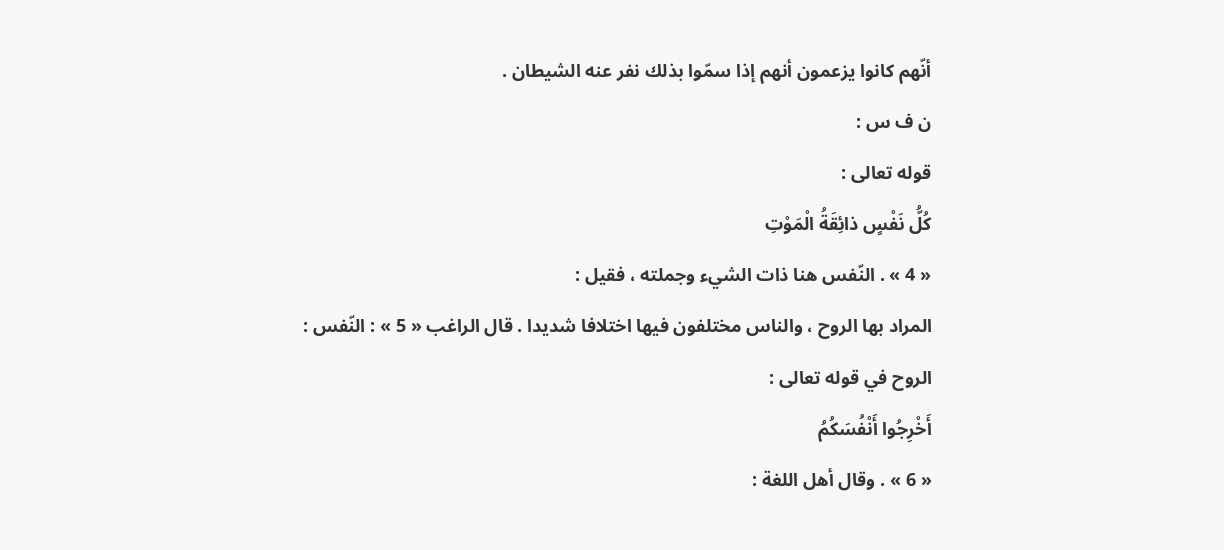أنّهم كانوا يزعمون أنهم إذا سمّوا بذلك نفر عنه الشيطان .
ن ف س :
قوله تعالى :
كُلُّ نَفْسٍ ذائِقَةُ الْمَوْتِ
« 4 » . النّفس هنا ذات الشيء وجملته ، فقيل :
المراد بها الروح ، والناس مختلفون فيها اختلافا شديدا . قال الراغب « 5 » : النّفس : الروح في قوله تعالى :
أَخْرِجُوا أَنْفُسَكُمُ
« 6 » . وقال أهل اللغة :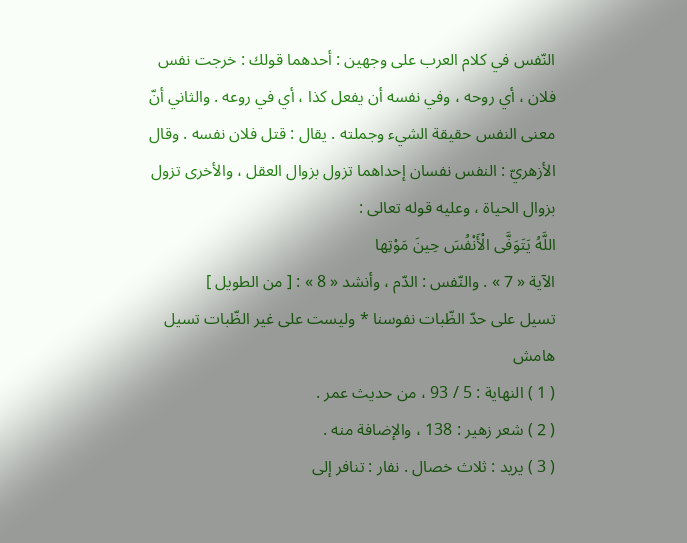النّفس في كلام العرب على وجهين : أحدهما قولك : خرجت نفس فلان ، أي روحه ، وفي نفسه أن يفعل كذا ، أي في روعه . والثاني أنّ معنى النفس حقيقة الشيء وجملته . يقال : قتل فلان نفسه . وقال الأزهريّ : النفس نفسان إحداهما تزول بزوال العقل ، والأخرى تزول بزوال الحياة ، وعليه قوله تعالى :
اللَّهُ يَتَوَفَّى الْأَنْفُسَ حِينَ مَوْتِها
الآية « 7 » . والنّفس : الدّم ، وأنشد « 8 » : [ من الطويل ]
تسيل على حدّ الظّبات نفوسنا * وليست على غير الظّبات تسيل
هامش
( 1 ) النهاية : 5 / 93 ، من حديث عمر .
( 2 ) شعر زهير : 138 ، والإضافة منه .
( 3 ) يريد : ثلاث خصال . نفار : تنافر إلى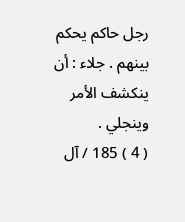رجل حاكم يحكم بينهم . جلاء : أن ينكشف الأمر وينجلي .
( 4 ) 185 / آل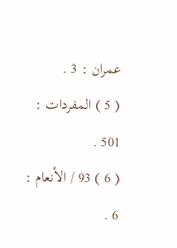عمران : 3 .
( 5 ) المفردات : 501 .
( 6 ) 93 / الأنعام : 6 .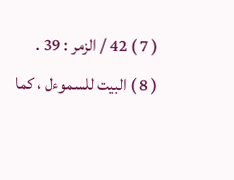( 7 ) 42 / الزمر : 39 .
( 8 ) البيت للسموءل ، كما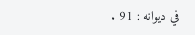في ديوانه : 91 .